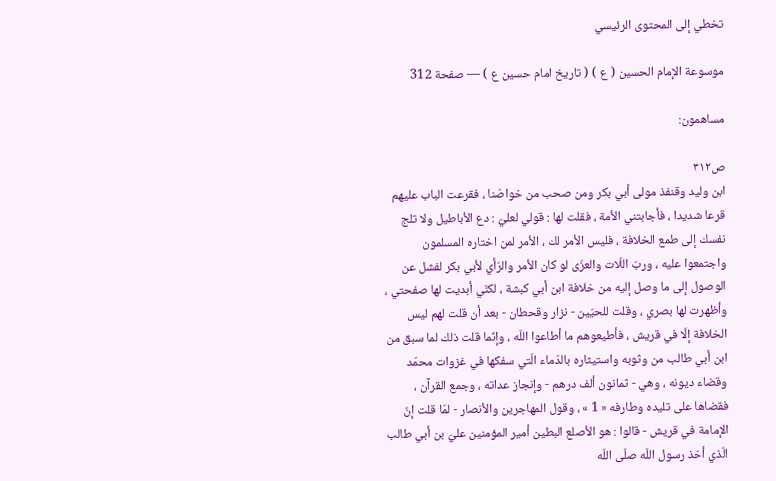تخطي إلى المحتوى الرئيسي

موسوعة الإمام الحسين ( ع ) ( تاريخ امام حسين ع ) — صفحة 312

مساهمون:

ص٣١٢
ابن وليد وقنفذ مولى أبي بكر ومن صحب من خواصّنا ، فقرعت الباب عليهم قرعا شديدا ، فأجابتني الأمة ، فقلت لها : قولي لعليّ : دع الأباطيل ولا تلج نفسك إلى طمع الخلافة ، فليس الأمر لك ، الأمر لمن اختاره المسلمون واجتمعوا عليه ، وربّ اللّات والعزّى لو كان الأمر والرّأي لأبي بكر لفشل عن الوصول إلى ما وصل إليه من خلافة ابن أبي كبشة ، لكنّي أبديت لها صفحتي ، وأظهرت لها بصري ، وقلت للحيّين - نزار وقحطان - بعد أن قلت لهم ليس الخلافة إلّا في قريش ، فأطيعوهم ما أطاعوا اللّه ، وإنّما قلت ذلك لما سبق من ابن أبي طالب من وثوبه واستيثاره بالدّماء الّتي سفكها في غزوات محمّد وقضاء ديونه ، وهي - ثمانون ألف درهم - وإنجاز عداته ، وجمع القرآن ، فقضاها على تليده وطارفه « 1 » ، وقول المهاجرين والأنصار - لمّا قلت إنّ الإمامة في قريش - قالوا : هو الأصلع البطين أمير المؤمنين عليّ بن أبي طالب الّذي أخذ رسول اللّه صلّى اللّه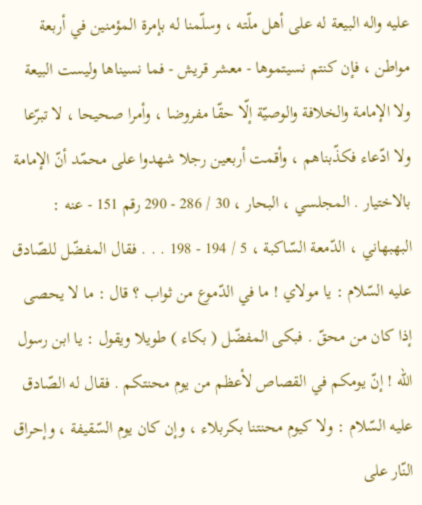عليه واله البيعة له على أهل ملّته ، وسلّمنا له بإمرة المؤمنين في أربعة مواطن ، فإن كنتم نسيتموها - معشر قريش - فما نسيناها وليست البيعة ولا الإمامة والخلافة والوصيّة إلّا حقّا مفروضا ، وأمرا صحيحا ، لا تبرّعا ولا ادّعاء فكذّبناهم ، وأقمت أربعين رجلا شهدوا على محمّد أنّ الإمامة بالاختيار . المجلسي ، البحار ، 30 / 286 - 290 رقم 151 - عنه : البهبهاني ، الدّمعة السّاكبة ، 5 / 194 - 198 . . . فقال المفضّل للصّادق عليه السّلام : يا مولاي ! ما في الدّموع من ثواب ؟ قال : ما لا يحصى إذا كان من محقّ . فبكى المفضّل ( بكاء ) طويلا ويقول : يا ابن رسول اللّه ! إنّ يومكم في القصاص لأعظم من يوم محنتكم . فقال له الصّادق عليه السّلام : ولا كيوم محنتنا بكربلاء ، وإن كان يوم السّقيفة ، وإحراق النّار على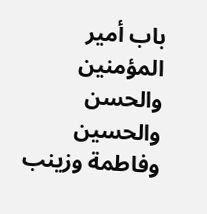باب أمير المؤمنين والحسن والحسين وفاطمة وزينب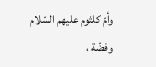وأمّ كلثوم عليهم السّلام وفضّة ،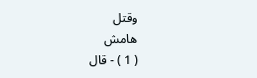وقتل
هامش
( 1 ) - قال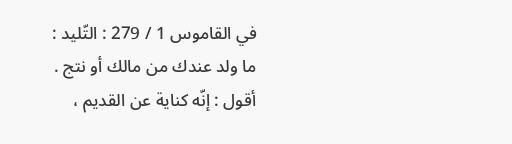في القاموس 1 / 279 : التّليد : ما ولد عندك من مالك أو نتج . أقول : إنّه كناية عن القديم ،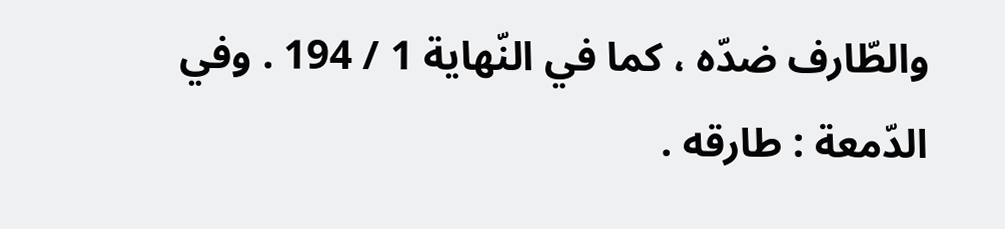والطّارف ضدّه ، كما في النّهاية 1 / 194 . وفي الدّمعة : طارقه .